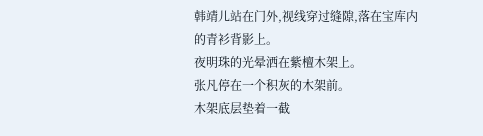韩靖儿站在门外,视线穿过缝隙,落在宝库内的青衫背影上。
夜明珠的光晕洒在紫檀木架上。
张凡停在一个积灰的木架前。
木架底层垫着一截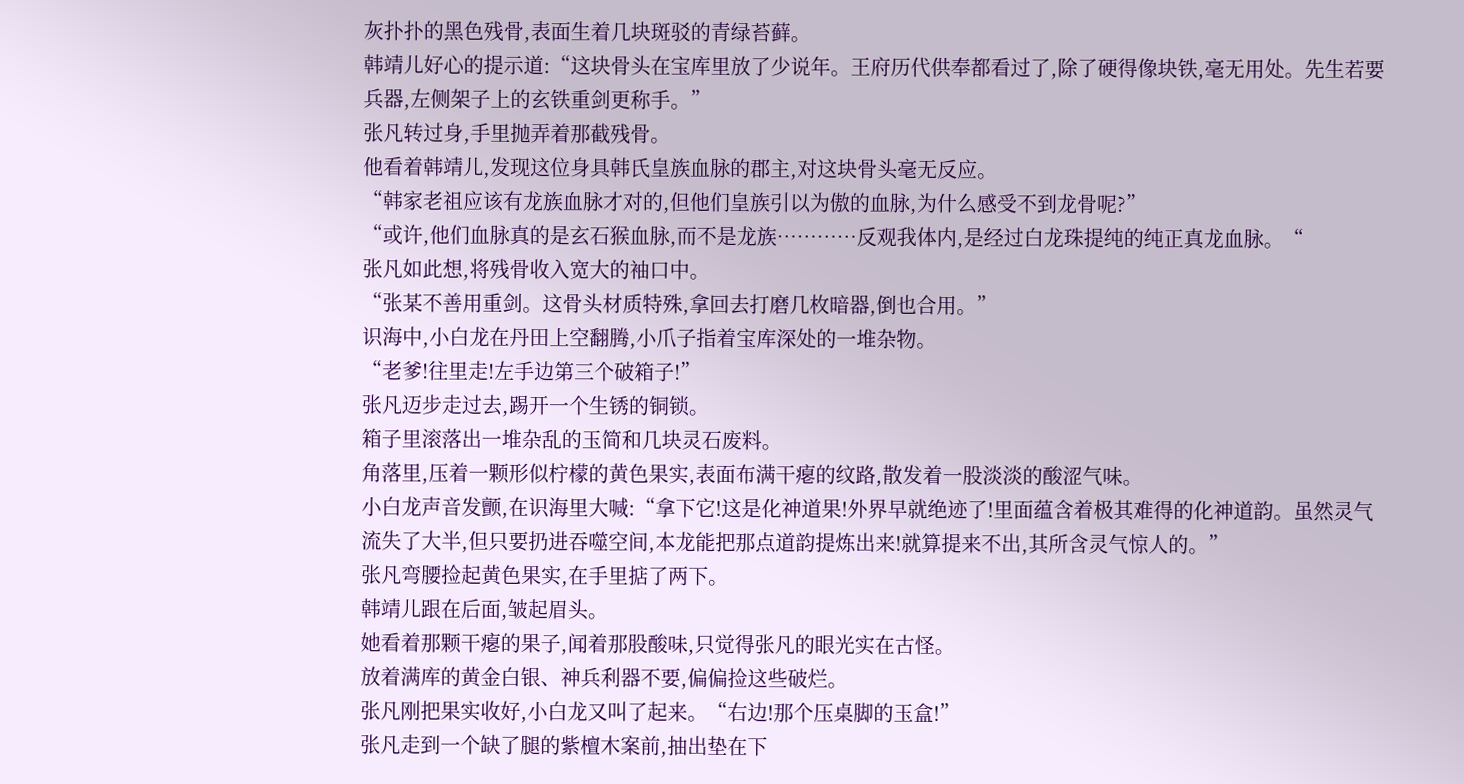灰扑扑的黑色残骨,表面生着几块斑驳的青绿苔藓。
韩靖儿好心的提示道:“这块骨头在宝库里放了少说年。王府历代供奉都看过了,除了硬得像块铁,毫无用处。先生若要兵器,左侧架子上的玄铁重剑更称手。”
张凡转过身,手里抛弄着那截残骨。
他看着韩靖儿,发现这位身具韩氏皇族血脉的郡主,对这块骨头毫无反应。
“韩家老祖应该有龙族血脉才对的,但他们皇族引以为傲的血脉,为什么感受不到龙骨呢?”
“或许,他们血脉真的是玄石猴血脉,而不是龙族…………反观我体内,是经过白龙珠提纯的纯正真龙血脉。“
张凡如此想,将残骨收入宽大的袖口中。
“张某不善用重剑。这骨头材质特殊,拿回去打磨几枚暗器,倒也合用。”
识海中,小白龙在丹田上空翻腾,小爪子指着宝库深处的一堆杂物。
“老爹!往里走!左手边第三个破箱子!”
张凡迈步走过去,踢开一个生锈的铜锁。
箱子里滚落出一堆杂乱的玉简和几块灵石废料。
角落里,压着一颗形似柠檬的黄色果实,表面布满干瘪的纹路,散发着一股淡淡的酸涩气味。
小白龙声音发颤,在识海里大喊:“拿下它!这是化神道果!外界早就绝迹了!里面蕴含着极其难得的化神道韵。虽然灵气流失了大半,但只要扔进吞噬空间,本龙能把那点道韵提炼出来!就算提来不出,其所含灵气惊人的。”
张凡弯腰捡起黄色果实,在手里掂了两下。
韩靖儿跟在后面,皱起眉头。
她看着那颗干瘪的果子,闻着那股酸味,只觉得张凡的眼光实在古怪。
放着满库的黄金白银、神兵利器不要,偏偏捡这些破烂。
张凡刚把果实收好,小白龙又叫了起来。“右边!那个压桌脚的玉盒!”
张凡走到一个缺了腿的紫檀木案前,抽出垫在下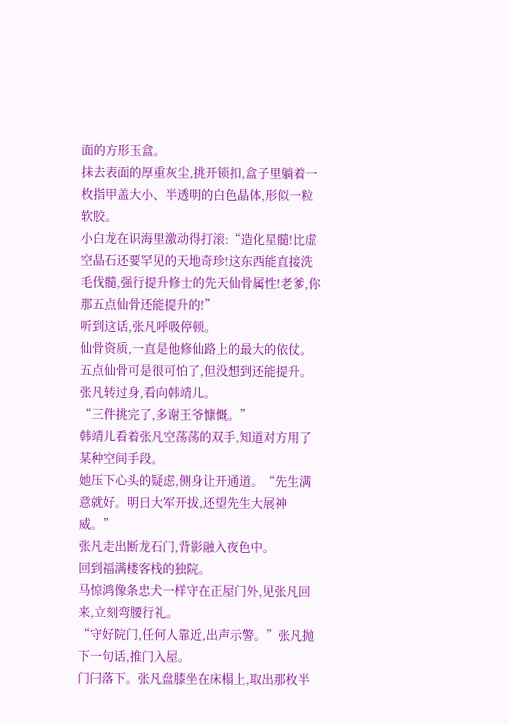面的方形玉盒。
抹去表面的厚重灰尘,挑开锁扣,盒子里躺着一枚指甲盖大小、半透明的白色晶体,形似一粒软胶。
小白龙在识海里激动得打滚:“造化星髓!比虚空晶石还要罕见的天地奇珍!这东西能直接洗毛伐髓,强行提升修士的先天仙骨属性!老爹,你那五点仙骨还能提升的!”
听到这话,张凡呼吸停顿。
仙骨资质,一直是他修仙路上的最大的依仗。
五点仙骨可是很可怕了,但没想到还能提升。
张凡转过身,看向韩靖儿。
“三件挑完了,多谢王爷慷慨。”
韩靖儿看着张凡空荡荡的双手,知道对方用了某种空间手段。
她压下心头的疑虑,侧身让开通道。“先生满意就好。明日大军开拔,还望先生大展神威。”
张凡走出断龙石门,背影融入夜色中。
回到福满楼客栈的独院。
马惊鸿像条忠犬一样守在正屋门外,见张凡回来,立刻弯腰行礼。
“守好院门,任何人靠近,出声示警。”张凡抛下一句话,推门入屋。
门闩落下。张凡盘膝坐在床榻上,取出那枚半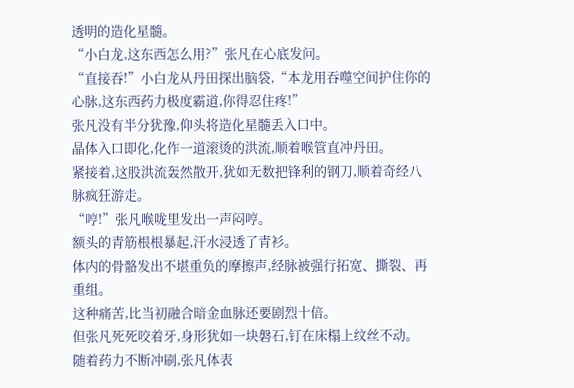透明的造化星髓。
“小白龙,这东西怎么用?”张凡在心底发问。
“直接吞!”小白龙从丹田探出脑袋,“本龙用吞噬空间护住你的心脉,这东西药力极度霸道,你得忍住疼!”
张凡没有半分犹豫,仰头将造化星髓丢入口中。
晶体入口即化,化作一道滚烫的洪流,顺着喉管直冲丹田。
紧接着,这股洪流轰然散开,犹如无数把锋利的钢刀,顺着奇经八脉疯狂游走。
“哼!”张凡喉咙里发出一声闷哼。
额头的青筋根根暴起,汗水浸透了青衫。
体内的骨骼发出不堪重负的摩擦声,经脉被强行拓宽、撕裂、再重组。
这种痛苦,比当初融合暗金血脉还要剧烈十倍。
但张凡死死咬着牙,身形犹如一块磐石,钉在床榻上纹丝不动。
随着药力不断冲刷,张凡体表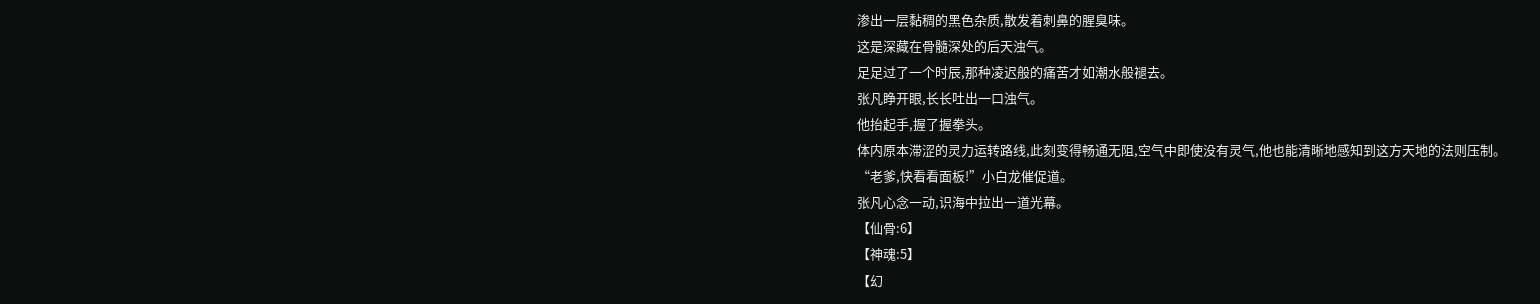渗出一层黏稠的黑色杂质,散发着刺鼻的腥臭味。
这是深藏在骨髓深处的后天浊气。
足足过了一个时辰,那种凌迟般的痛苦才如潮水般褪去。
张凡睁开眼,长长吐出一口浊气。
他抬起手,握了握拳头。
体内原本滞涩的灵力运转路线,此刻变得畅通无阻,空气中即使没有灵气,他也能清晰地感知到这方天地的法则压制。
“老爹,快看看面板!”小白龙催促道。
张凡心念一动,识海中拉出一道光幕。
【仙骨:6】
【神魂:5】
【幻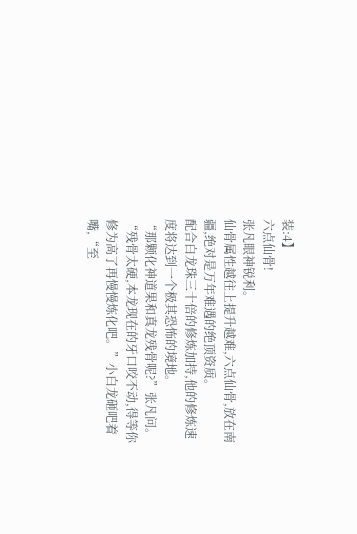装:4】
六点仙骨!
张凡眼神锐利。
仙骨属性越往上提升越难,六点仙骨,放在南疆,绝对是万年难遇的绝顶资质。
配合白龙珠三十倍的修炼加持,他的修炼速度将达到一个极其恐怖的境地。
“那颗化神道果和真龙残骨呢?”张凡问。
“残骨太硬,本龙现在的牙口咬不动,得等你修为高了再慢慢炼化吧。”小白龙砸吧着嘴,“至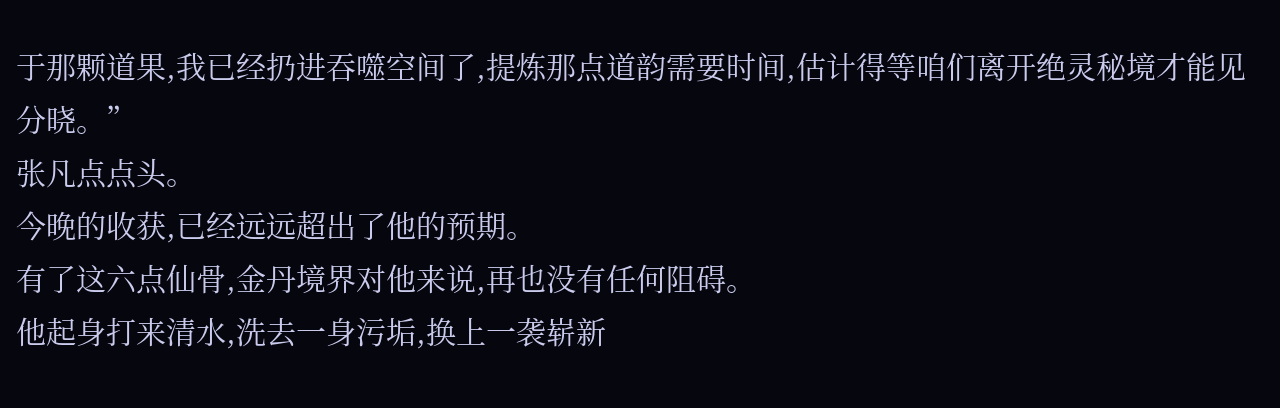于那颗道果,我已经扔进吞噬空间了,提炼那点道韵需要时间,估计得等咱们离开绝灵秘境才能见分晓。”
张凡点点头。
今晚的收获,已经远远超出了他的预期。
有了这六点仙骨,金丹境界对他来说,再也没有任何阻碍。
他起身打来清水,洗去一身污垢,换上一袭崭新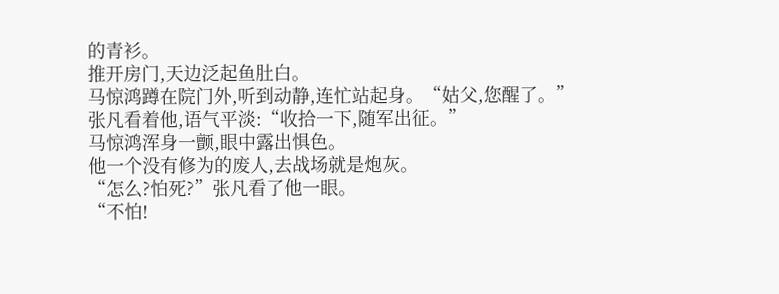的青衫。
推开房门,天边泛起鱼肚白。
马惊鸿蹲在院门外,听到动静,连忙站起身。“姑父,您醒了。”
张凡看着他,语气平淡:“收拾一下,随军出征。”
马惊鸿浑身一颤,眼中露出惧色。
他一个没有修为的废人,去战场就是炮灰。
“怎么?怕死?”张凡看了他一眼。
“不怕!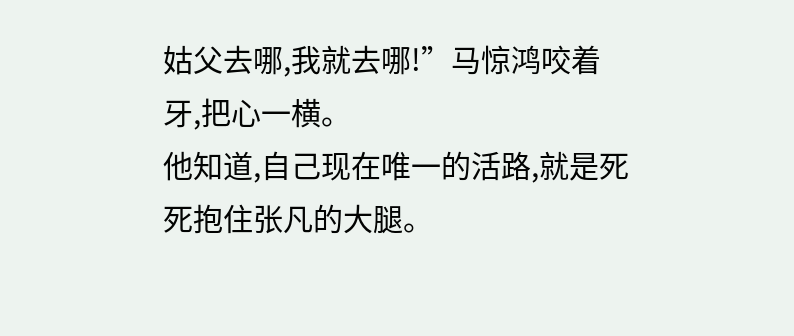姑父去哪,我就去哪!”马惊鸿咬着牙,把心一横。
他知道,自己现在唯一的活路,就是死死抱住张凡的大腿。